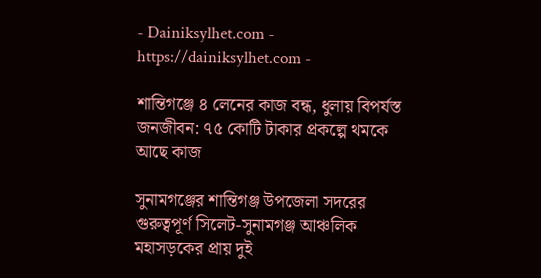- Dainiksylhet.com - https://dainiksylhet.com -

শান্তিগঞ্জে ৪ লেনের কাজ বন্ধ, ধুলায় বিপর্যস্ত জনজীবন: ৭৫ কোটি টাকার প্রকল্পে থমকে আছে কাজ

সুনামগঞ্জের শান্তিগঞ্জ উপজেলা সদরের গুরুত্বপূর্ণ সিলেট-সুনামগঞ্জ আঞ্চলিক মহাসড়কের প্রায় দুই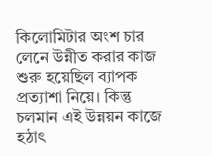কিলোমিটার অংশ চার লেনে উন্নীত করার কাজ শুরু হয়েছিল ব্যাপক প্রত্যাশা নিয়ে। কিন্তু চলমান এই উন্নয়ন কাজে হঠাৎ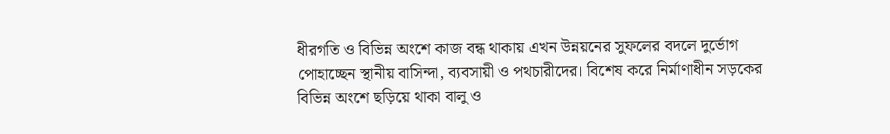ধীরগতি ও বিভিন্ন অংশে কাজ বন্ধ থাকায় এখন উন্নয়নের সুফলের বদলে দুর্ভোগ পোহাচ্ছেন স্থানীয় বাসিন্দা, ব্যবসায়ী ও পথচারীদের। বিশেষ করে নির্মাণাধীন সড়কের বিভিন্ন অংশে ছড়িয়ে থাকা বালু ও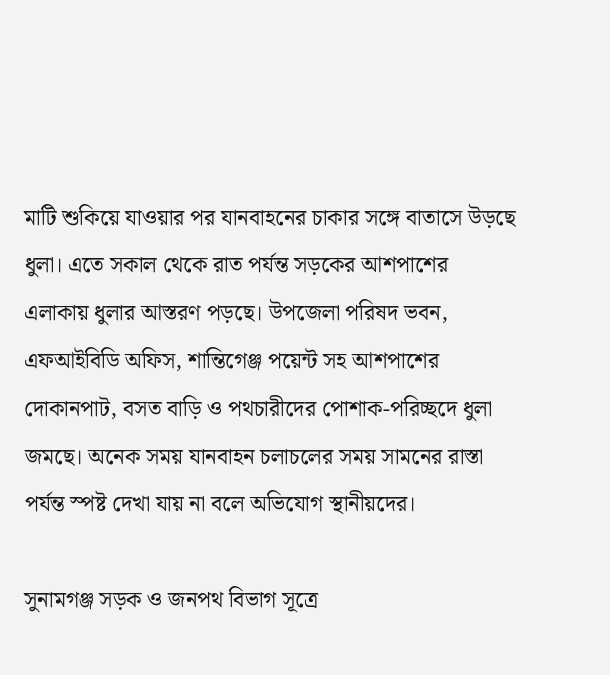মাটি শুকিয়ে যাওয়ার পর যানবাহনের চাকার সঙ্গে বাতাসে উড়ছে ধুলা। এতে সকাল থেকে রাত পর্যন্ত সড়কের আশপাশের এলাকায় ধুলার আস্তরণ পড়ছে। উপজেলা পরিষদ ভবন, এফআইবিডি অফিস, শান্তিগেঞ্জ পয়েন্ট সহ আশপাশের দোকানপাট, বসত বাড়ি ও পথচারীদের পোশাক-পরিচ্ছদে ধুলা জমছে। অনেক সময় যানবাহন চলাচলের সময় সামনের রাস্তা পর্যন্ত স্পষ্ট দেখা যায় না বলে অভিযোগ স্থানীয়দের।

সুনামগঞ্জ সড়ক ও জনপথ বিভাগ সূত্রে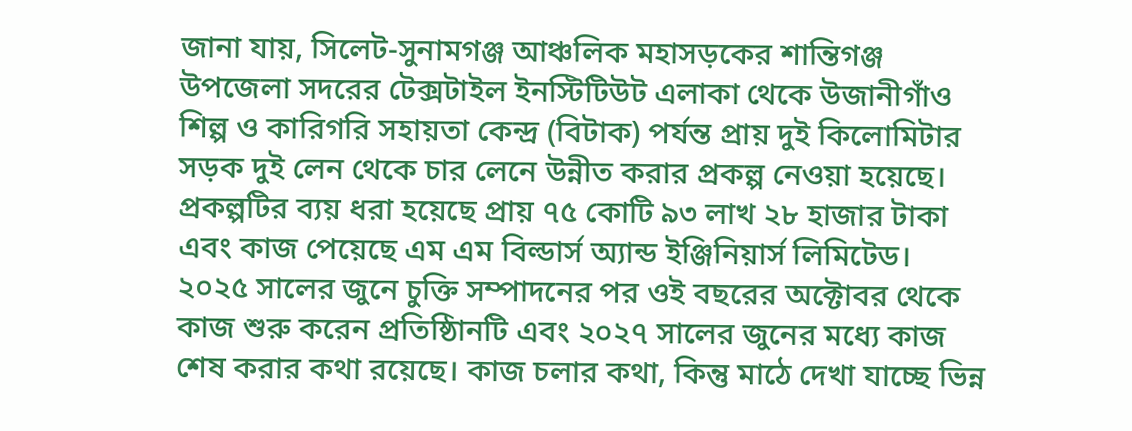জানা যায়, সিলেট-সুনামগঞ্জ আঞ্চলিক মহাসড়কের শান্তিগঞ্জ উপজেলা সদরের টেক্সটাইল ইনস্টিটিউট এলাকা থেকে উজানীগাঁও শিল্প ও কারিগরি সহায়তা কেন্দ্র (বিটাক) পর্যন্ত প্রায় দুই কিলোমিটার সড়ক দুই লেন থেকে চার লেনে উন্নীত করার প্রকল্প নেওয়া হয়েছে। প্রকল্পটির ব্যয় ধরা হয়েছে প্রায় ৭৫ কোটি ৯৩ লাখ ২৮ হাজার টাকা এবং কাজ পেয়েছে এম এম বিল্ডার্স অ্যান্ড ইঞ্জিনিয়ার্স লিমিটেড। ২০২৫ সালের জুনে চুক্তি সম্পাদনের পর ওই বছরের অক্টোবর থেকে কাজ শুরু করেন প্রতিষ্ঠিানটি এবং ২০২৭ সালের জুনের মধ্যে কাজ শেষ করার কথা রয়েছে। কাজ চলার কথা, কিন্তু মাঠে দেখা যাচ্ছে ভিন্ন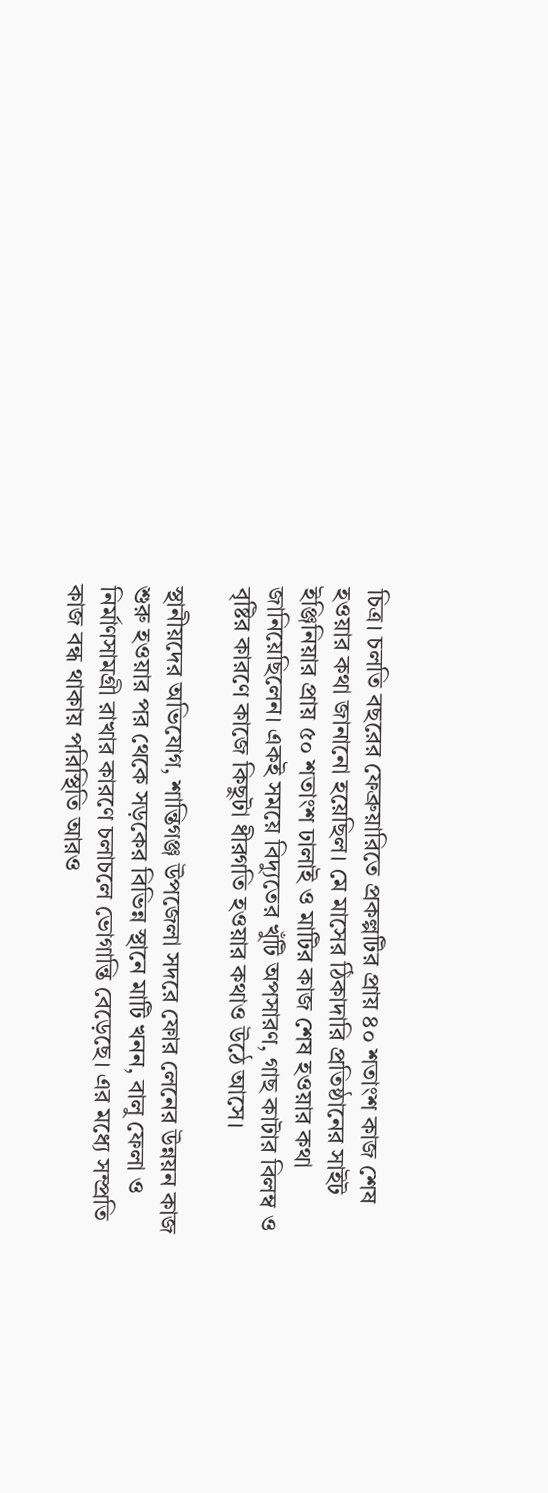চিত্র। চলতি বছরের ফেব্রুয়ারিতে প্রকল্পটির প্রায় ৪০ শতাংশ কাজ শেষ হওয়ার কথা জানানো হয়েছিল। মে মাসের ঠিকাদারি প্রতিষ্ঠানের সাইট ইঞ্জিনিয়ার প্রায় ৫০ শতাংশ ঢালাই ও মাটির কাজ শেষ হওয়ার কথা জানিয়েছিলেন। একই সময়ে বিদ্যুতের খুঁটি অপসারণ, গাছ কাটার বিলম্ব ও বৃষ্টির কারণে কাজে কিছুটা ধীরগতি হওয়ার কথাও উঠে আসে।

স্থানীয়দের অভিযোগ, শান্তিগঞ্জ উপজেলা সদরে ফোর লেনের উন্নয়ন কাজ শুরু হওয়ার পর থেকে সড়কের বিভিন্ন স্থানে মাটি খনন, বালু ফেলা ও নির্মাণসামগ্রী রাখার কারণে চলাচলে ভোগান্তি বেড়েছে। এর মধ্যে সম্প্রতি কাজ বন্ধ থাকায় পরিস্থিতি আরও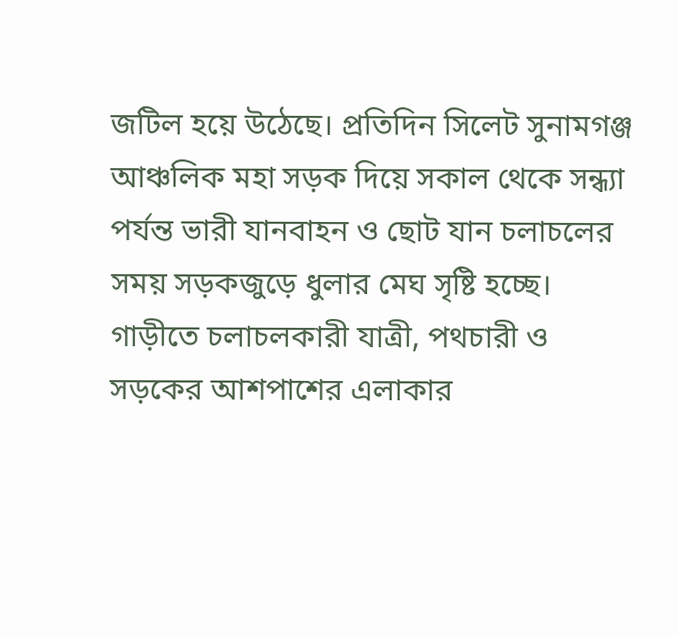জটিল হয়ে উঠেছে। প্রতিদিন সিলেট সুনামগঞ্জ আঞ্চলিক মহা সড়ক দিয়ে সকাল থেকে সন্ধ্যা পর্যন্ত ভারী যানবাহন ও ছোট যান চলাচলের সময় সড়কজুড়ে ধুলার মেঘ সৃষ্টি হচ্ছে। গাড়ীতে চলাচলকারী যাত্রী, পথচারী ও সড়কের আশপাশের এলাকার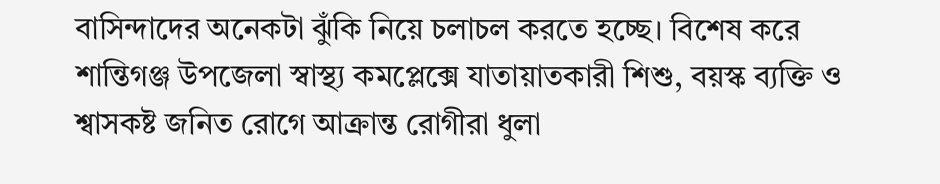বাসিন্দাদের অনেকটা ঝুঁকি নিয়ে চলাচল করতে হচ্ছে। বিশেষ করে শান্তিগঞ্জ উপজেলা স্বাস্থ্য কমপ্লেক্সে যাতায়াতকারী শিশু, বয়স্ক ব্যক্তি ও শ্বাসকষ্ট জনিত রোগে আক্রান্ত রোগীরা ধুলা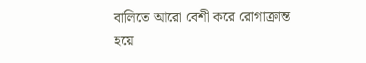বালিতে আরো বেশী করে রোগাক্রান্ত হয়ে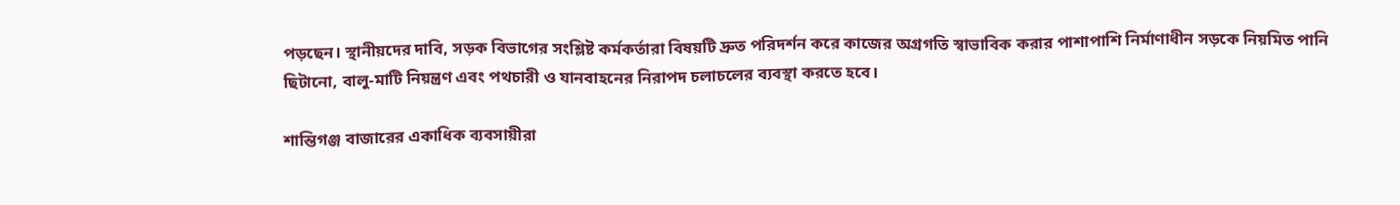পড়ছেন। স্থানীয়দের দাবি, সড়ক বিভাগের সংশ্লিষ্ট কর্মকর্তারা বিষয়টি দ্রুত পরিদর্শন করে কাজের অগ্রগতি স্বাভাবিক করার পাশাপাশি নির্মাণাধীন সড়কে নিয়মিত পানি ছিটানো, বালু-মাটি নিয়ন্ত্রণ এবং পথচারী ও যানবাহনের নিরাপদ চলাচলের ব্যবস্থা করতে হবে।

শান্তিগঞ্জ বাজারের একাধিক ব্যবসায়ীরা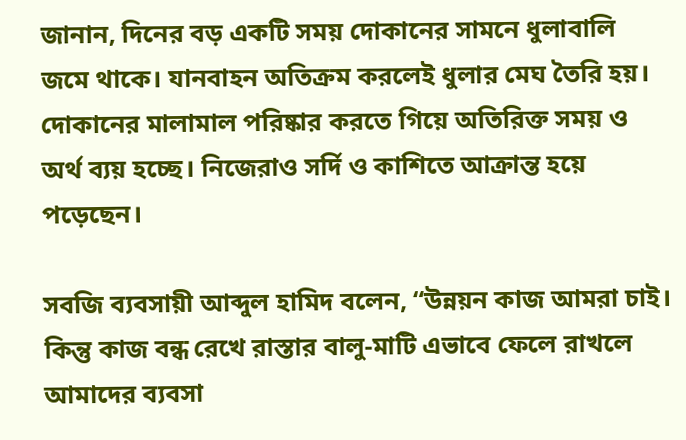জানান, দিনের বড় একটি সময় দোকানের সামনে ধুলাবালি জমে থাকে। যানবাহন অতিক্রম করলেই ধুলার মেঘ তৈরি হয়। দোকানের মালামাল পরিষ্কার করতে গিয়ে অতিরিক্ত সময় ও অর্থ ব্যয় হচ্ছে। নিজেরাও সর্দি ও কাশিতে আক্রান্ত হয়ে পড়েছেন।

সবজি ব্যবসায়ী আব্দুল হামিদ বলেন, “উন্নয়ন কাজ আমরা চাই। কিন্তু কাজ বন্ধ রেখে রাস্তার বালু-মাটি এভাবে ফেলে রাখলে আমাদের ব্যবসা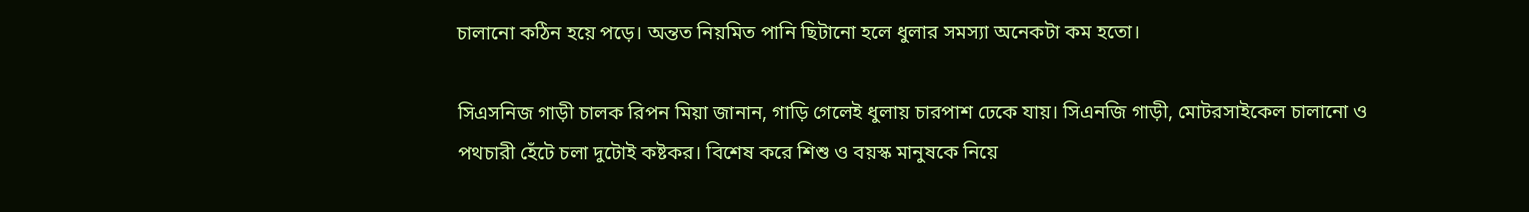চালানো কঠিন হয়ে পড়ে। অন্তত নিয়মিত পানি ছিটানো হলে ধুলার সমস্যা অনেকটা কম হতো।

সিএসনিজ গাড়ী চালক রিপন মিয়া জানান, গাড়ি গেলেই ধুলায় চারপাশ ঢেকে যায়। সিএনজি গাড়ী, মোটরসাইকেল চালানো ও পথচারী হেঁটে চলা দুটোই কষ্টকর। বিশেষ করে শিশু ও বয়স্ক মানুষকে নিয়ে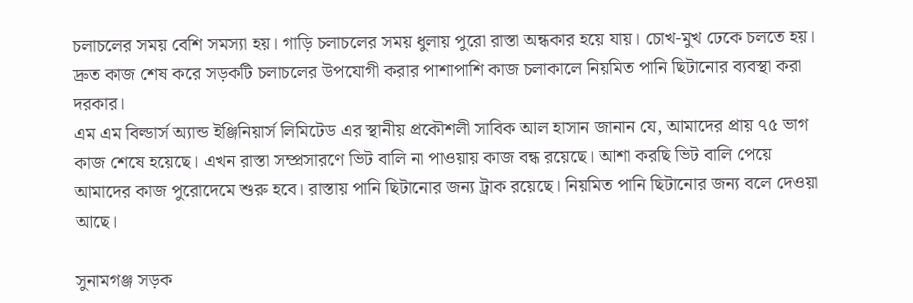চলাচলের সময় বেশি সমস্যা হয়। গাড়ি চলাচলের সময় ধুলায় পুরো রাস্তা অন্ধকার হয়ে যায়। চোখ-মুখ ঢেকে চলতে হয়। দ্রুত কাজ শেষ করে সড়কটি চলাচলের উপযোগী করার পাশাপাশি কাজ চলাকালে নিয়মিত পানি ছিটানোর ব্যবস্থা করা দরকার।
এম এম বিল্ডার্স অ্যান্ড ইঞ্জিনিয়ার্স লিমিটেড এর স্থানীয় প্রকৌশলী সাবিক আল হাসান জানান যে, আমাদের প্রায় ৭৫ ভাগ কাজ শেষে হয়েছে। এখন রাস্তা সম্প্রসারণে ভিট বালি না পাওয়ায় কাজ বন্ধ রয়েছে। আশা করছি ভিট বালি পেয়ে আমাদের কাজ পুরোদেমে শুরু হবে। রাস্তায় পানি ছিটানোর জন্য ট্রাক রয়েছে। নিয়মিত পানি ছিটানোর জন্য বলে দেওয়া আছে।

সুনামগঞ্জ সড়ক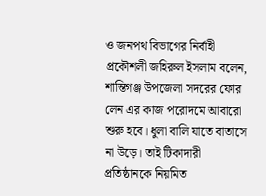ও জনপথ বিভাগের নির্বাহী প্রকৌশলী জহিরুল ইসলাম বলেন, শান্তিগঞ্জ উপজেলা সদরের ফোর লেন এর কাজ পরোদমে আবারো শুরু হবে। ধুলা বালি যাতে বাতাসে না উড়ে। তাই টিকাদারী প্রতিষ্ঠানকে নিয়মিত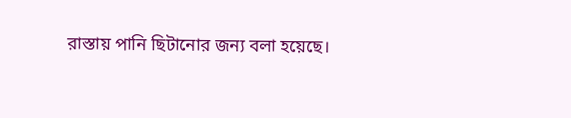রাস্তায় পানি ছিটানোর জন্য বলা হয়েছে।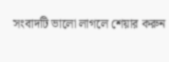সংবাদটি ভালো লাগলে শেয়ার করুন